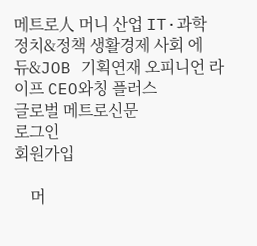메트로人 머니 산업 IT·과학 정치&정책 생활경제 사회 에듀&JOB 기획연재 오피니언 라이프 CEO와칭 플러스
글로벌 메트로신문
로그인
회원가입

    머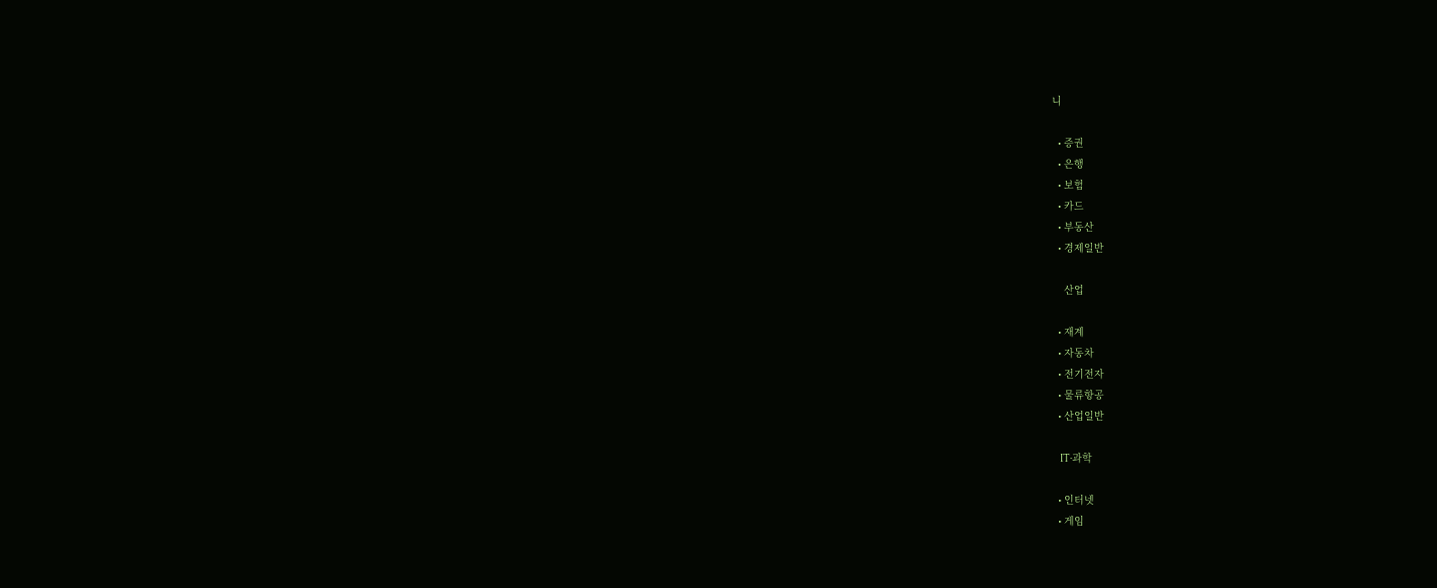니

  • 증권
  • 은행
  • 보험
  • 카드
  • 부동산
  • 경제일반

    산업

  • 재계
  • 자동차
  • 전기전자
  • 물류항공
  • 산업일반

    IT·과학

  • 인터넷
  • 게임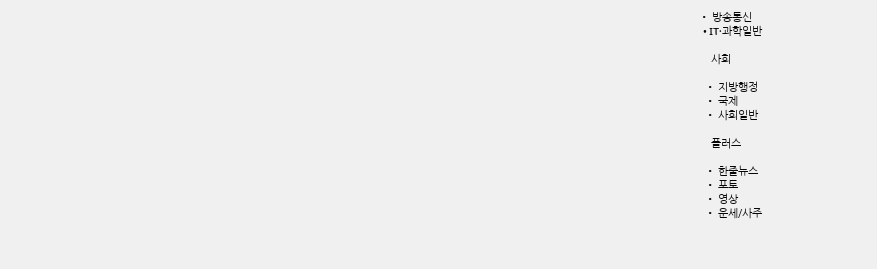• 방송통신
  • IT·과학일반

    사회

  • 지방행정
  • 국제
  • 사회일반

    플러스

  • 한줄뉴스
  • 포토
  • 영상
  • 운세/사주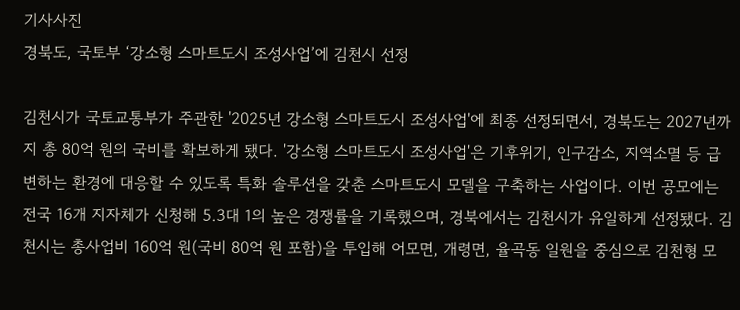기사사진
경북도, 국토부 ‘강소형 스마트도시 조성사업’에 김천시 선정

김천시가 국토교통부가 주관한 '2025년 강소형 스마트도시 조성사업'에 최종 선정되면서, 경북도는 2027년까지 총 80억 원의 국비를 확보하게 됐다. '강소형 스마트도시 조성사업'은 기후위기, 인구감소, 지역소멸 등 급변하는 환경에 대응할 수 있도록 특화 솔루션을 갖춘 스마트도시 모델을 구축하는 사업이다. 이번 공모에는 전국 16개 지자체가 신청해 5.3대 1의 높은 경쟁률을 기록했으며, 경북에서는 김천시가 유일하게 선정됐다. 김천시는 총사업비 160억 원(국비 80억 원 포함)을 투입해 어모면, 개령면, 율곡동 일원을 중심으로 김천형 모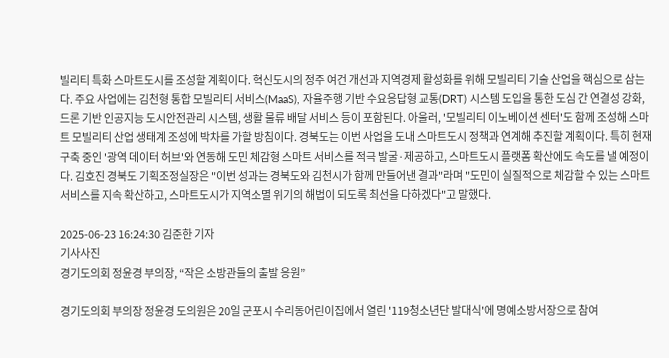빌리티 특화 스마트도시를 조성할 계획이다. 혁신도시의 정주 여건 개선과 지역경제 활성화를 위해 모빌리티 기술 산업을 핵심으로 삼는다. 주요 사업에는 김천형 통합 모빌리티 서비스(MaaS), 자율주행 기반 수요응답형 교통(DRT) 시스템 도입을 통한 도심 간 연결성 강화, 드론 기반 인공지능 도시안전관리 시스템, 생활 물류 배달 서비스 등이 포함된다. 아울러, '모빌리티 이노베이션 센터'도 함께 조성해 스마트 모빌리티 산업 생태계 조성에 박차를 가할 방침이다. 경북도는 이번 사업을 도내 스마트도시 정책과 연계해 추진할 계획이다. 특히 현재 구축 중인 '광역 데이터 허브'와 연동해 도민 체감형 스마트 서비스를 적극 발굴·제공하고, 스마트도시 플랫폼 확산에도 속도를 낼 예정이다. 김호진 경북도 기획조정실장은 "이번 성과는 경북도와 김천시가 함께 만들어낸 결과"라며 "도민이 실질적으로 체감할 수 있는 스마트 서비스를 지속 확산하고, 스마트도시가 지역소멸 위기의 해법이 되도록 최선을 다하겠다"고 말했다.

2025-06-23 16:24:30 김준한 기자
기사사진
경기도의회 정윤경 부의장, “작은 소방관들의 출발 응원”

경기도의회 부의장 정윤경 도의원은 20일 군포시 수리동어린이집에서 열린 '119청소년단 발대식'에 명예소방서장으로 참여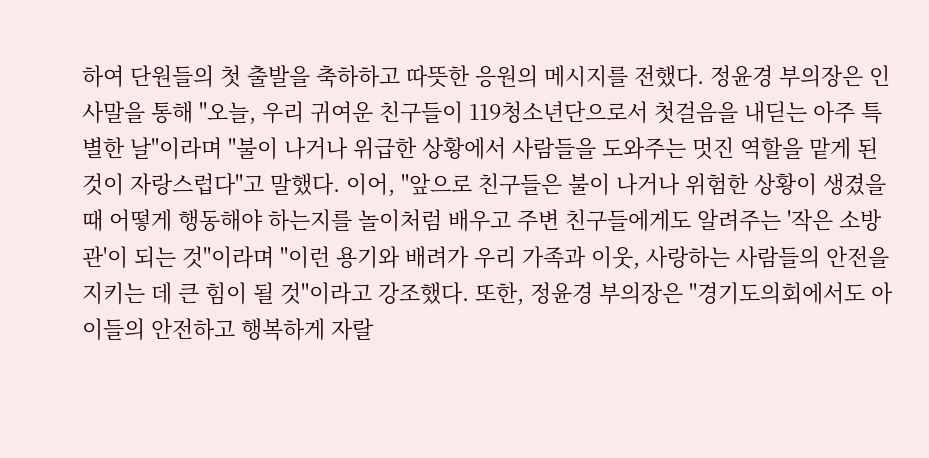하여 단원들의 첫 출발을 축하하고 따뜻한 응원의 메시지를 전했다. 정윤경 부의장은 인사말을 통해 "오늘, 우리 귀여운 친구들이 119청소년단으로서 첫걸음을 내딛는 아주 특별한 날"이라며 "불이 나거나 위급한 상황에서 사람들을 도와주는 멋진 역할을 맡게 된 것이 자랑스럽다"고 말했다. 이어, "앞으로 친구들은 불이 나거나 위험한 상황이 생겼을 때 어떻게 행동해야 하는지를 놀이처럼 배우고 주변 친구들에게도 알려주는 '작은 소방관'이 되는 것"이라며 "이런 용기와 배려가 우리 가족과 이웃, 사랑하는 사람들의 안전을 지키는 데 큰 힘이 될 것"이라고 강조했다. 또한, 정윤경 부의장은 "경기도의회에서도 아이들의 안전하고 행복하게 자랄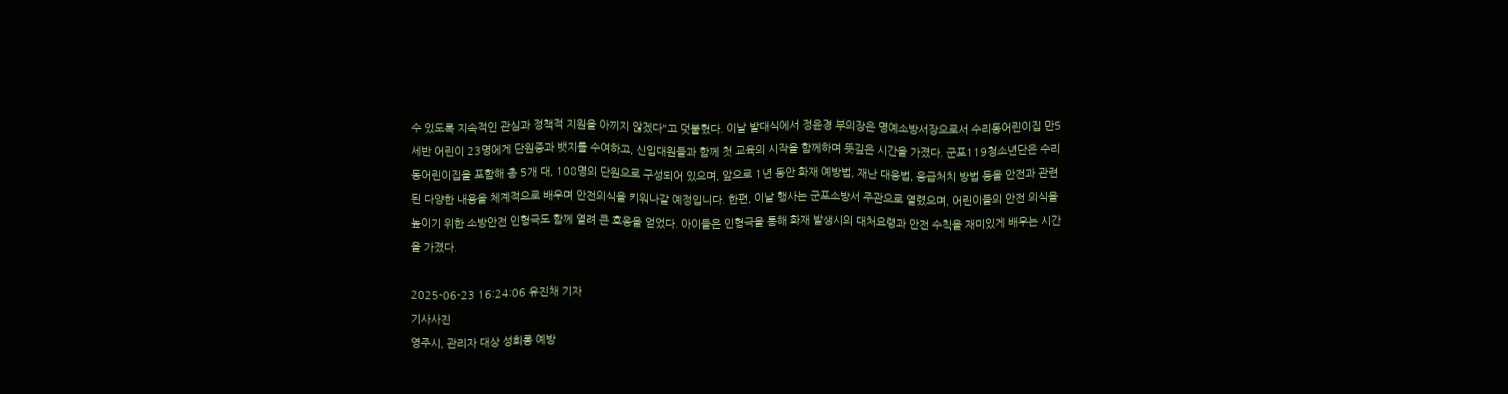수 있도록 지속적인 관심과 정책적 지원을 아끼지 않겠다"고 덧붙혔다. 이날 발대식에서 정윤경 부의장은 명예소방서장으로서 수리동어린이집 만5세반 어린이 23명에게 단원증과 뱃지를 수여하고, 신입대원들과 함께 첫 교육의 시작을 함께하며 뜻깊은 시간을 가졌다. 군포119청소년단은 수리동어린이집을 포함해 총 5개 대, 108명의 단원으로 구성되어 있으며, 앞으로 1년 동안 화재 예방법, 재난 대응법, 응급처치 방법 등을 안전과 관련된 다양한 내용을 체계적으로 배우며 안전의식을 키워나갈 예정입니다. 한편, 이날 행사는 군포소방서 주관으로 열렸으며, 어린이들의 안전 의식을 높이기 위한 소방안전 인형극도 함께 열려 큰 호응을 얻었다. 아이들은 인형극을 통해 화재 발생시의 대처요령과 안전 수칙을 재미있게 배우는 시간을 가졌다.

2025-06-23 16:24:06 유진채 기자
기사사진
영주시, 관리자 대상 성희롱 예방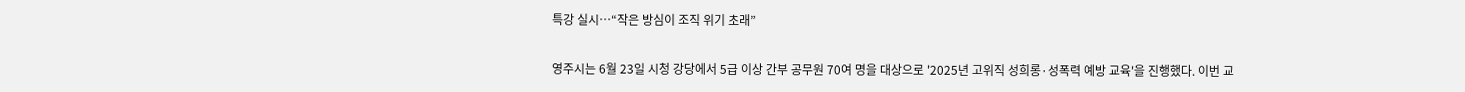특강 실시…“작은 방심이 조직 위기 초래”

영주시는 6월 23일 시청 강당에서 5급 이상 간부 공무원 70여 명을 대상으로 '2025년 고위직 성희롱·성폭력 예방 교육'을 진행했다. 이번 교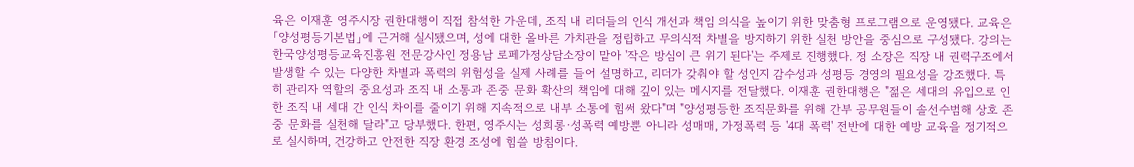육은 이재훈 영주시장 권한대행이 직접 참석한 가운데, 조직 내 리더들의 인식 개선과 책임 의식을 높이기 위한 맞춤형 프로그램으로 운영됐다. 교육은 「양성평등기본법」에 근거해 실시됐으며, 성에 대한 올바른 가치관을 정립하고 무의식적 차별을 방지하기 위한 실천 방안을 중심으로 구성됐다. 강의는 한국양성평등교육진흥원 전문강사인 정용남 로페가정상담소장이 맡아 '작은 방심이 큰 위기 된다'는 주제로 진행했다. 정 소장은 직장 내 권력구조에서 발생할 수 있는 다양한 차별과 폭력의 위험성을 실제 사례를 들어 설명하고, 리더가 갖춰야 할 성인지 감수성과 성평등 경영의 필요성을 강조했다. 특히 관리자 역할의 중요성과 조직 내 소통과 존중 문화 확산의 책임에 대해 깊이 있는 메시지를 전달했다. 이재훈 권한대행은 "젊은 세대의 유입으로 인한 조직 내 세대 간 인식 차이를 줄이기 위해 지속적으로 내부 소통에 힘써 왔다"며 "양성평등한 조직문화를 위해 간부 공무원들이 솔선수범해 상호 존중 문화를 실천해 달라"고 당부했다. 한편, 영주시는 성희롱·성폭력 예방뿐 아니라 성매매, 가정폭력 등 '4대 폭력' 전반에 대한 예방 교육을 정기적으로 실시하며, 건강하고 안전한 직장 환경 조성에 힘쓸 방침이다.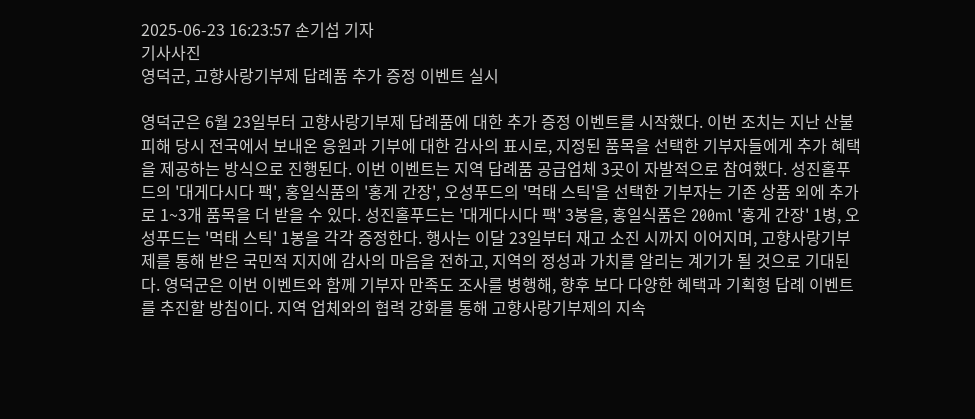2025-06-23 16:23:57 손기섭 기자
기사사진
영덕군, 고향사랑기부제 답례품 추가 증정 이벤트 실시

영덕군은 6월 23일부터 고향사랑기부제 답례품에 대한 추가 증정 이벤트를 시작했다. 이번 조치는 지난 산불 피해 당시 전국에서 보내온 응원과 기부에 대한 감사의 표시로, 지정된 품목을 선택한 기부자들에게 추가 혜택을 제공하는 방식으로 진행된다. 이번 이벤트는 지역 답례품 공급업체 3곳이 자발적으로 참여했다. 성진홀푸드의 '대게다시다 팩', 홍일식품의 '홍게 간장', 오성푸드의 '먹태 스틱'을 선택한 기부자는 기존 상품 외에 추가로 1~3개 품목을 더 받을 수 있다. 성진홀푸드는 '대게다시다 팩' 3봉을, 홍일식품은 200ml '홍게 간장' 1병, 오성푸드는 '먹태 스틱' 1봉을 각각 증정한다. 행사는 이달 23일부터 재고 소진 시까지 이어지며, 고향사랑기부제를 통해 받은 국민적 지지에 감사의 마음을 전하고, 지역의 정성과 가치를 알리는 계기가 될 것으로 기대된다. 영덕군은 이번 이벤트와 함께 기부자 만족도 조사를 병행해, 향후 보다 다양한 혜택과 기획형 답례 이벤트를 추진할 방침이다. 지역 업체와의 협력 강화를 통해 고향사랑기부제의 지속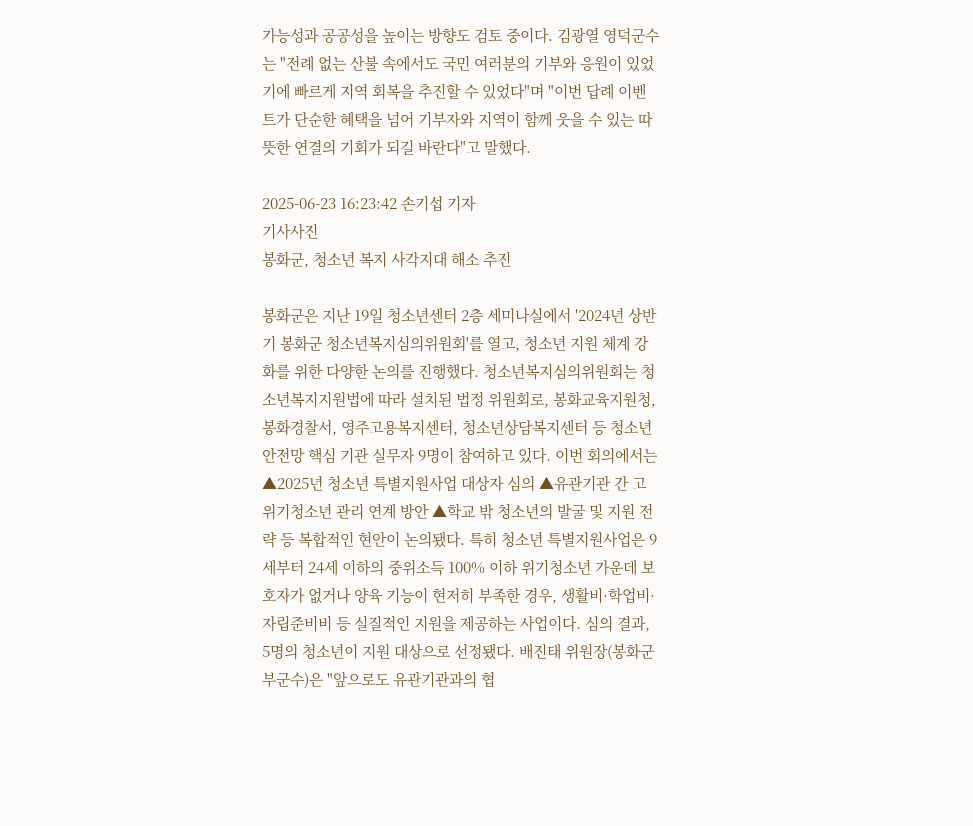가능성과 공공성을 높이는 방향도 검토 중이다. 김광열 영덕군수는 "전례 없는 산불 속에서도 국민 여러분의 기부와 응원이 있었기에 빠르게 지역 회복을 추진할 수 있었다"며 "이번 답례 이벤트가 단순한 혜택을 넘어 기부자와 지역이 함께 웃을 수 있는 따뜻한 연결의 기회가 되길 바란다"고 말했다.

2025-06-23 16:23:42 손기섭 기자
기사사진
봉화군, 청소년 복지 사각지대 해소 추진

봉화군은 지난 19일 청소년센터 2층 세미나실에서 '2024년 상반기 봉화군 청소년복지심의위원회'를 열고, 청소년 지원 체계 강화를 위한 다양한 논의를 진행했다. 청소년복지심의위원회는 청소년복지지원법에 따라 설치된 법정 위원회로, 봉화교육지원청, 봉화경찰서, 영주고용복지센터, 청소년상담복지센터 등 청소년안전망 핵심 기관 실무자 9명이 참여하고 있다. 이번 회의에서는 ▲2025년 청소년 특별지원사업 대상자 심의 ▲유관기관 간 고위기청소년 관리 연계 방안 ▲학교 밖 청소년의 발굴 및 지원 전략 등 복합적인 현안이 논의됐다. 특히 청소년 특별지원사업은 9세부터 24세 이하의 중위소득 100% 이하 위기청소년 가운데 보호자가 없거나 양육 기능이 현저히 부족한 경우, 생활비·학업비·자립준비비 등 실질적인 지원을 제공하는 사업이다. 심의 결과, 5명의 청소년이 지원 대상으로 선정됐다. 배진태 위원장(봉화군 부군수)은 "앞으로도 유관기관과의 협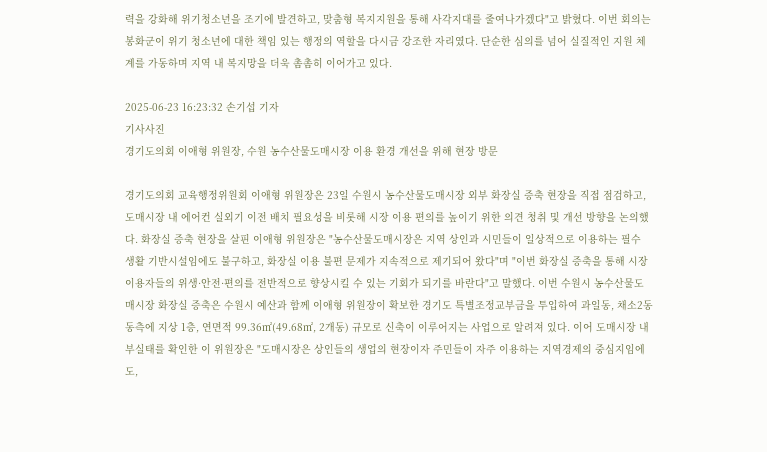력을 강화해 위기청소년을 조기에 발견하고, 맞춤형 복지지원을 통해 사각지대를 줄여나가겠다"고 밝혔다. 이번 회의는 봉화군이 위기 청소년에 대한 책임 있는 행정의 역할을 다시금 강조한 자리였다. 단순한 심의를 넘어 실질적인 지원 체계를 가동하며 지역 내 복지망을 더욱 촘촘히 이어가고 있다.

2025-06-23 16:23:32 손기섭 기자
기사사진
경기도의회 이애형 위원장, 수원 농수산물도매시장 이용 환경 개선을 위해 현장 방문

경기도의회 교육행정위원회 이애형 위원장은 23일 수원시 농수산물도매시장 외부 화장실 증축 현장을 직접 점검하고, 도매시장 내 에어컨 실외기 이전 배치 필요성을 비롯해 시장 이용 편의를 높이기 위한 의견 청취 및 개선 방향을 논의했다. 화장실 증축 현장을 살핀 이애형 위원장은 "농수산물도매시장은 지역 상인과 시민들이 일상적으로 이용하는 필수 생활 기반시설임에도 불구하고, 화장실 이용 불편 문제가 지속적으로 제기되어 왔다"며 "이번 화장실 증축을 통해 시장 이용자들의 위생·안전·편의를 전반적으로 향상시킬 수 있는 기회가 되기를 바란다"고 말했다. 이번 수원시 농수산물도매시장 화장실 증축은 수원시 예산과 함께 이애형 위원장이 확보한 경기도 특별조정교부금을 투입하여 과일동, 채소2동 동측에 지상 1층, 연면적 99.36㎡(49.68㎡, 2개동) 규모로 신축이 이루어지는 사업으로 알려져 있다. 이어 도매시장 내부실태를 확인한 이 위원장은 "도매시장은 상인들의 생업의 현장이자 주민들이 자주 이용하는 지역경제의 중심지임에도,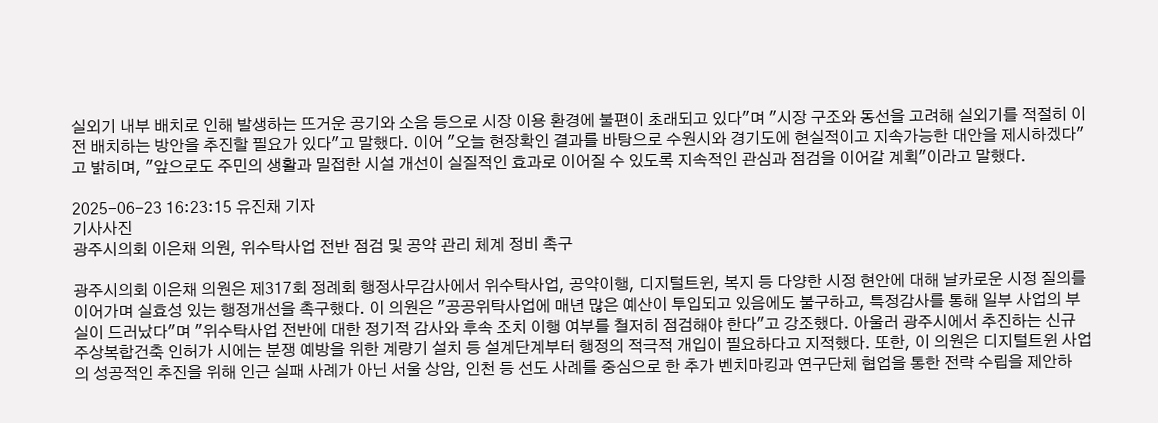실외기 내부 배치로 인해 발생하는 뜨거운 공기와 소음 등으로 시장 이용 환경에 불편이 초래되고 있다"며 "시장 구조와 동선을 고려해 실외기를 적절히 이전 배치하는 방안을 추진할 필요가 있다"고 말했다. 이어 "오늘 현장확인 결과를 바탕으로 수원시와 경기도에 현실적이고 지속가능한 대안을 제시하겠다"고 밝히며, "앞으로도 주민의 생활과 밀접한 시설 개선이 실질적인 효과로 이어질 수 있도록 지속적인 관심과 점검을 이어갈 계획"이라고 말했다.

2025-06-23 16:23:15 유진채 기자
기사사진
광주시의회 이은채 의원, 위수탁사업 전반 점검 및 공약 관리 체계 정비 촉구

광주시의회 이은채 의원은 제317회 정례회 행정사무감사에서 위수탁사업, 공약이행, 디지털트윈, 복지 등 다양한 시정 현안에 대해 날카로운 시정 질의를 이어가며 실효성 있는 행정개선을 촉구했다. 이 의원은 "공공위탁사업에 매년 많은 예산이 투입되고 있음에도 불구하고, 특정감사를 통해 일부 사업의 부실이 드러났다"며 "위수탁사업 전반에 대한 정기적 감사와 후속 조치 이행 여부를 철저히 점검해야 한다"고 강조했다. 아울러 광주시에서 추진하는 신규 주상복합건축 인허가 시에는 분쟁 예방을 위한 계량기 설치 등 설계단계부터 행정의 적극적 개입이 필요하다고 지적했다. 또한, 이 의원은 디지털트윈 사업의 성공적인 추진을 위해 인근 실패 사례가 아닌 서울 상암, 인천 등 선도 사례를 중심으로 한 추가 벤치마킹과 연구단체 협업을 통한 전략 수립을 제안하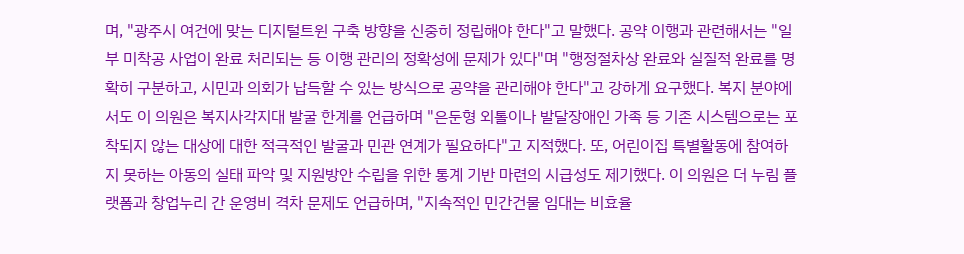며, "광주시 여건에 맞는 디지털트윈 구축 방향을 신중히 정립해야 한다"고 말했다. 공약 이행과 관련해서는 "일부 미착공 사업이 완료 처리되는 등 이행 관리의 정확성에 문제가 있다"며 "행정절차상 완료와 실질적 완료를 명확히 구분하고, 시민과 의회가 납득할 수 있는 방식으로 공약을 관리해야 한다"고 강하게 요구했다. 복지 분야에서도 이 의원은 복지사각지대 발굴 한계를 언급하며 "은둔형 외톨이나 발달장애인 가족 등 기존 시스템으로는 포착되지 않는 대상에 대한 적극적인 발굴과 민관 연계가 필요하다"고 지적했다. 또, 어린이집 특별활동에 참여하지 못하는 아동의 실태 파악 및 지원방안 수립을 위한 통계 기반 마련의 시급성도 제기했다. 이 의원은 더 누림 플랫폼과 창업누리 간 운영비 격차 문제도 언급하며, "지속적인 민간건물 임대는 비효율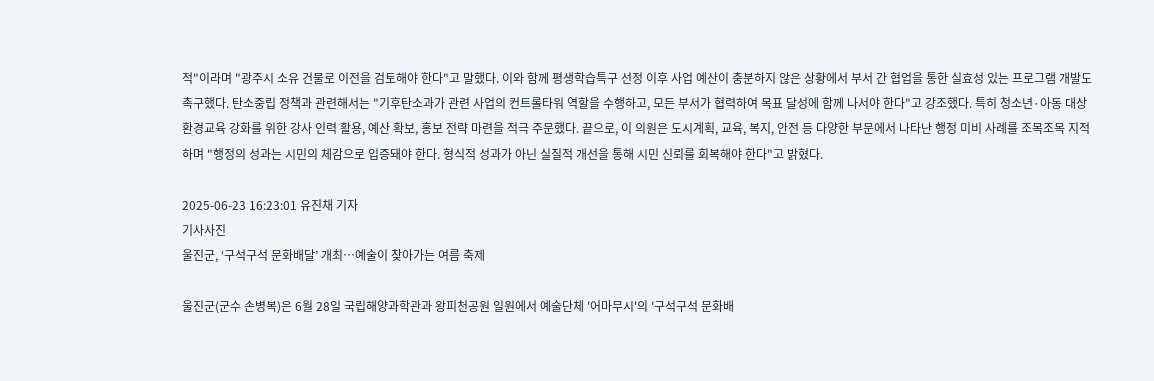적"이라며 "광주시 소유 건물로 이전을 검토해야 한다"고 말했다. 이와 함께 평생학습특구 선정 이후 사업 예산이 충분하지 않은 상황에서 부서 간 협업을 통한 실효성 있는 프로그램 개발도 촉구했다. 탄소중립 정책과 관련해서는 "기후탄소과가 관련 사업의 컨트롤타워 역할을 수행하고, 모든 부서가 협력하여 목표 달성에 함께 나서야 한다"고 강조했다. 특히 청소년·아동 대상 환경교육 강화를 위한 강사 인력 활용, 예산 확보, 홍보 전략 마련을 적극 주문했다. 끝으로, 이 의원은 도시계획, 교육, 복지, 안전 등 다양한 부문에서 나타난 행정 미비 사례를 조목조목 지적하며 "행정의 성과는 시민의 체감으로 입증돼야 한다. 형식적 성과가 아닌 실질적 개선을 통해 시민 신뢰를 회복해야 한다"고 밝혔다.

2025-06-23 16:23:01 유진채 기자
기사사진
울진군, ‘구석구석 문화배달’ 개최…예술이 찾아가는 여름 축제

울진군(군수 손병복)은 6월 28일 국립해양과학관과 왕피천공원 일원에서 예술단체 '어마무시'의 '구석구석 문화배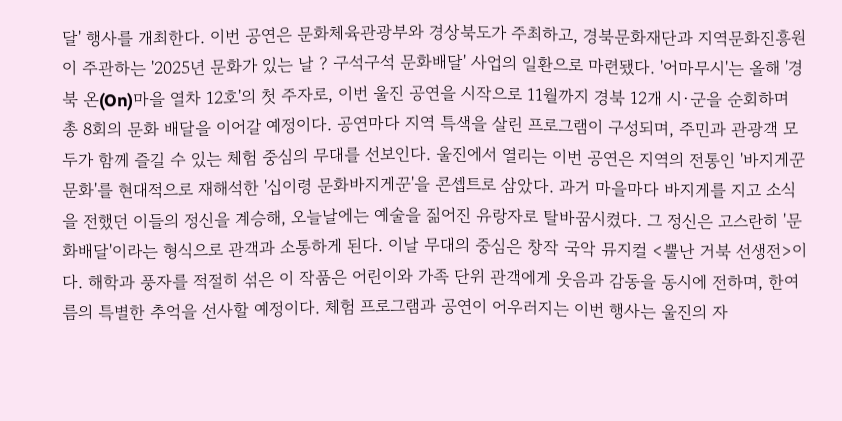달' 행사를 개최한다. 이번 공연은 문화체육관광부와 경상북도가 주최하고, 경북문화재단과 지역문화진흥원이 주관하는 '2025년 문화가 있는 날 ? 구석구석 문화배달' 사업의 일환으로 마련됐다. '어마무시'는 올해 '경북 온(On)마을 열차 12호'의 첫 주자로, 이번 울진 공연을 시작으로 11월까지 경북 12개 시·군을 순회하며 총 8회의 문화 배달을 이어갈 예정이다. 공연마다 지역 특색을 살린 프로그램이 구성되며, 주민과 관광객 모두가 함께 즐길 수 있는 체험 중심의 무대를 선보인다. 울진에서 열리는 이번 공연은 지역의 전통인 '바지게꾼 문화'를 현대적으로 재해석한 '십이령 문화바지게꾼'을 콘셉트로 삼았다. 과거 마을마다 바지게를 지고 소식을 전했던 이들의 정신을 계승해, 오늘날에는 예술을 짊어진 유랑자로 탈바꿈시켰다. 그 정신은 고스란히 '문화배달'이라는 형식으로 관객과 소통하게 된다. 이날 무대의 중심은 창작 국악 뮤지컬 <뿔난 거북 선생전>이다. 해학과 풍자를 적절히 섞은 이 작품은 어린이와 가족 단위 관객에게 웃음과 감동을 동시에 전하며, 한여름의 특별한 추억을 선사할 예정이다. 체험 프로그램과 공연이 어우러지는 이번 행사는 울진의 자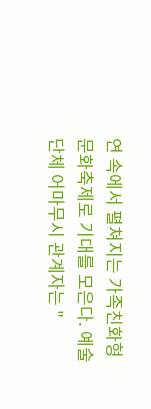연 속에서 펼쳐지는 가족친화형 문화축제로 기대를 모은다. 예술단체 어마무시 관계자는 "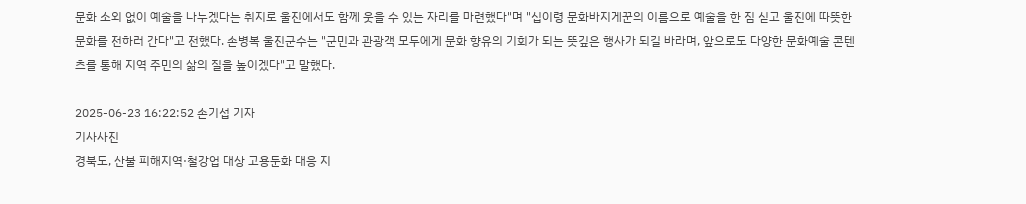문화 소외 없이 예술을 나누겠다는 취지로 울진에서도 함께 웃을 수 있는 자리를 마련했다"며 "십이령 문화바지게꾼의 이름으로 예술을 한 짐 싣고 울진에 따뜻한 문화를 전하러 간다"고 전했다. 손병복 울진군수는 "군민과 관광객 모두에게 문화 향유의 기회가 되는 뜻깊은 행사가 되길 바라며, 앞으로도 다양한 문화예술 콘텐츠를 통해 지역 주민의 삶의 질을 높이겠다"고 말했다.

2025-06-23 16:22:52 손기섭 기자
기사사진
경북도, 산불 피해지역·철강업 대상 고용둔화 대응 지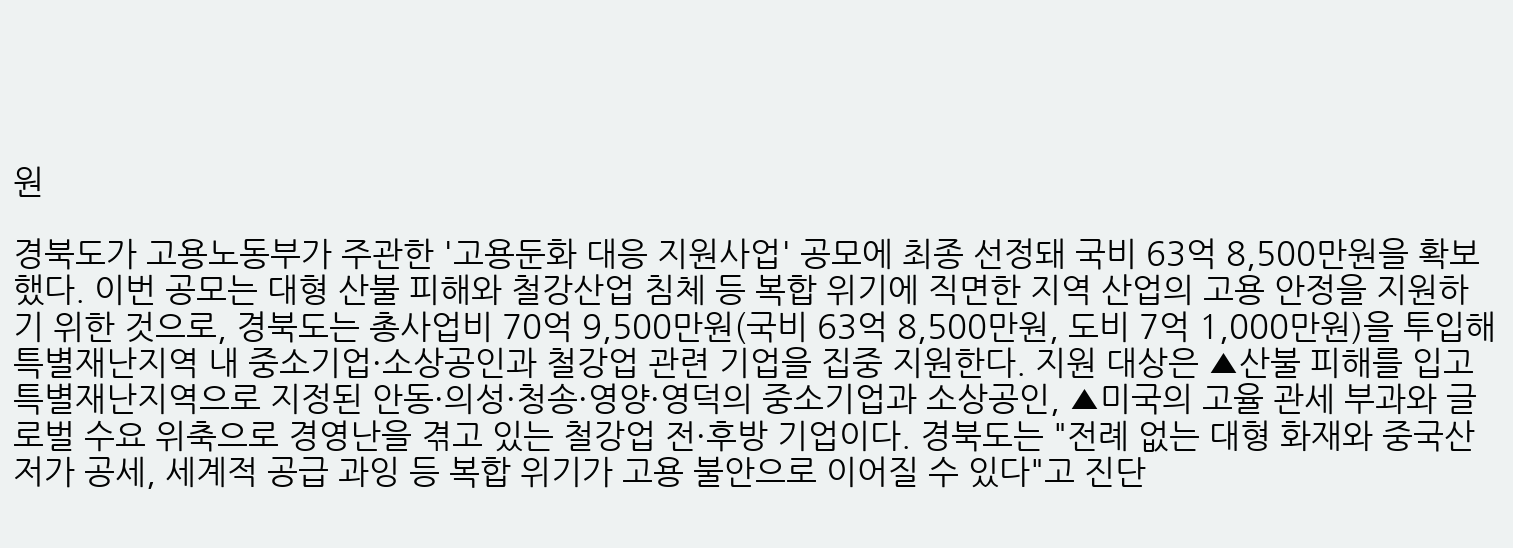원

경북도가 고용노동부가 주관한 '고용둔화 대응 지원사업' 공모에 최종 선정돼 국비 63억 8,500만원을 확보했다. 이번 공모는 대형 산불 피해와 철강산업 침체 등 복합 위기에 직면한 지역 산업의 고용 안정을 지원하기 위한 것으로, 경북도는 총사업비 70억 9,500만원(국비 63억 8,500만원, 도비 7억 1,000만원)을 투입해 특별재난지역 내 중소기업·소상공인과 철강업 관련 기업을 집중 지원한다. 지원 대상은 ▲산불 피해를 입고 특별재난지역으로 지정된 안동·의성·청송·영양·영덕의 중소기업과 소상공인, ▲미국의 고율 관세 부과와 글로벌 수요 위축으로 경영난을 겪고 있는 철강업 전·후방 기업이다. 경북도는 "전례 없는 대형 화재와 중국산 저가 공세, 세계적 공급 과잉 등 복합 위기가 고용 불안으로 이어질 수 있다"고 진단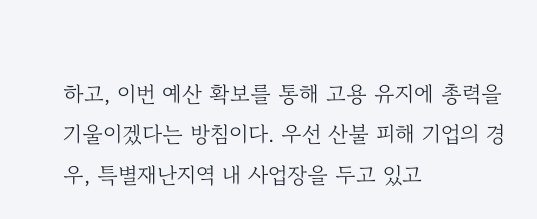하고, 이번 예산 확보를 통해 고용 유지에 총력을 기울이겠다는 방침이다. 우선 산불 피해 기업의 경우, 특별재난지역 내 사업장을 두고 있고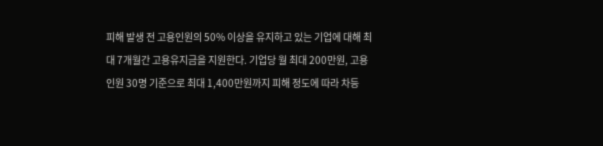피해 발생 전 고용인원의 50% 이상을 유지하고 있는 기업에 대해 최대 7개월간 고용유지금을 지원한다. 기업당 월 최대 200만원, 고용인원 30명 기준으로 최대 1,400만원까지 피해 정도에 따라 차등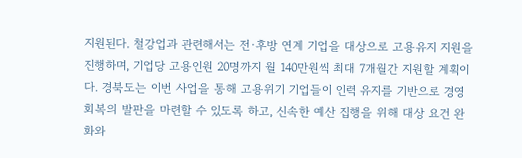지원된다. 철강업과 관련해서는 전·후방 연계 기업을 대상으로 고용유지 지원을 진행하며, 기업당 고용인원 20명까지 월 140만원씩 최대 7개월간 지원할 계획이다. 경북도는 이번 사업을 통해 고용위기 기업들이 인력 유지를 기반으로 경영 회복의 발판을 마련할 수 있도록 하고, 신속한 예산 집행을 위해 대상 요건 완화와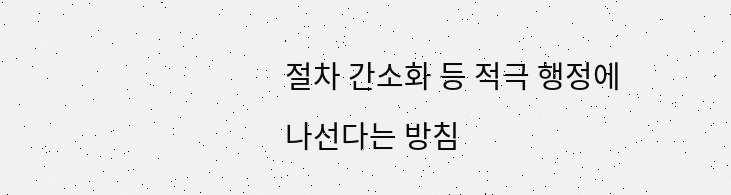절차 간소화 등 적극 행정에 나선다는 방침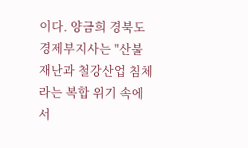이다. 양금희 경북도 경제부지사는 "산불재난과 철강산업 침체라는 복합 위기 속에서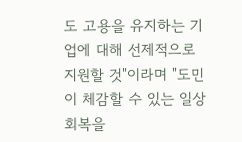도 고용을 유지하는 기업에 대해 선제적으로 지원할 것"이라며 "도민이 체감할 수 있는 일상 회복을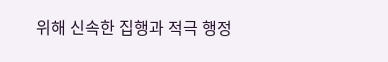위해 신속한 집행과 적극 행정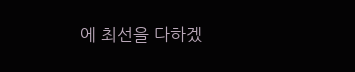에 최선을 다하겠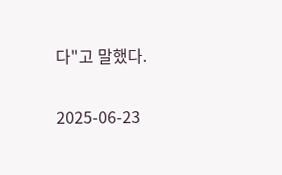다"고 말했다.

2025-06-23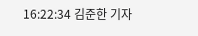16:22:34 김준한 기자